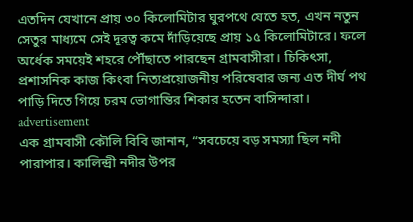এতদিন যেখানে প্রায় ৩০ কিলোমিটার ঘুরপথে যেতে হত, এখন নতুন সেতুর মাধ্যমে সেই দূরত্ব কমে দাঁড়িয়েছে প্রায় ১৫ কিলোমিটারে। ফলে অর্ধেক সময়েই শহরে পৌঁছাতে পারছেন গ্রামবাসীরা। চিকিৎসা, প্রশাসনিক কাজ কিংবা নিত্যপ্রয়োজনীয় পরিষেবার জন্য এত দীর্ঘ পথ পাড়ি দিতে গিয়ে চরম ভোগান্তির শিকার হতেন বাসিন্দারা।
advertisement
এক গ্রামবাসী কৌলি বিবি জানান, “সবচেয়ে বড় সমস্যা ছিল নদী পারাপার। কালিন্দ্রী নদীর উপর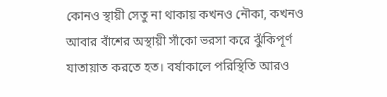কোনও স্থায়ী সেতু না থাকায় কখনও নৌকা, কখনও আবার বাঁশের অস্থায়ী সাঁকো ভরসা করে ঝুঁকিপূর্ণ যাতায়াত করতে হত। বর্ষাকালে পরিস্থিতি আরও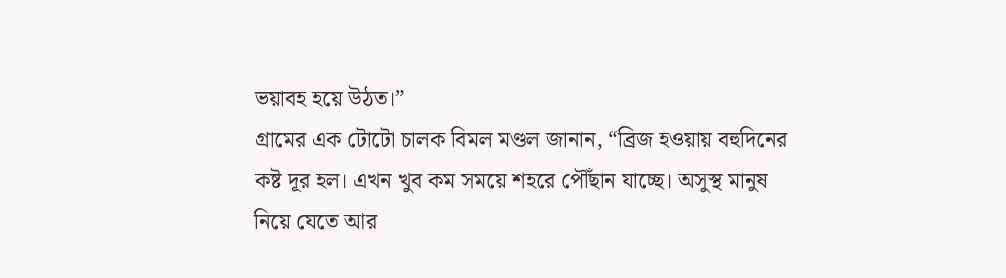ভয়াবহ হয়ে উঠত।”
গ্রামের এক টোটো চালক বিমল মণ্ডল জানান, “ব্রিজ হওয়ায় বহুদিনের কষ্ট দূর হল। এখন খুব কম সময়ে শহরে পৌঁছান যাচ্ছে। অসুস্থ মানুষ নিয়ে যেতে আর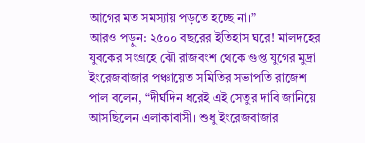আগের মত সমস্যায় পড়তে হচ্ছে না।”
আরও পড়ুন: ২৫০০ বছরের ইতিহাস ঘরে! মালদহের যুবকের সংগ্রহে ঝৌ রাজবংশ থেকে গুপ্ত যুগের মুদ্রা
ইংরেজবাজার পঞ্চায়েত সমিতির সভাপতি রাজেশ পাল বলেন, “দীর্ঘদিন ধরেই এই সেতুর দাবি জানিয়ে আসছিলেন এলাকাবাসী। শুধু ইংরেজবাজার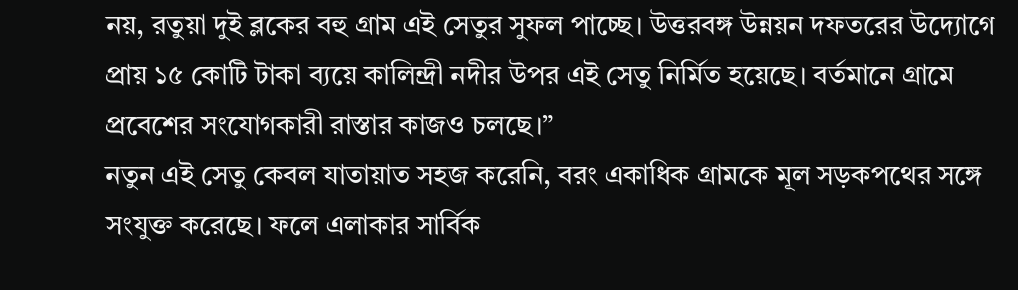নয়, রতুয়া দুই ব্লকের বহু গ্রাম এই সেতুর সুফল পাচ্ছে। উত্তরবঙ্গ উন্নয়ন দফতরের উদ্যোগে প্রায় ১৫ কোটি টাকা ব্যয়ে কালিন্দ্রী নদীর উপর এই সেতু নির্মিত হয়েছে। বর্তমানে গ্রামে প্রবেশের সংযোগকারী রাস্তার কাজও চলছে।”
নতুন এই সেতু কেবল যাতায়াত সহজ করেনি, বরং একাধিক গ্রামকে মূল সড়কপথের সঙ্গে সংযুক্ত করেছে। ফলে এলাকার সার্বিক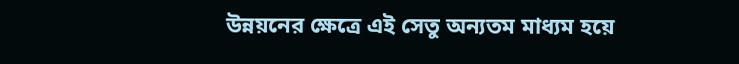উন্নয়নের ক্ষেত্রে এই সেতু অন্যতম মাধ্যম হয়ে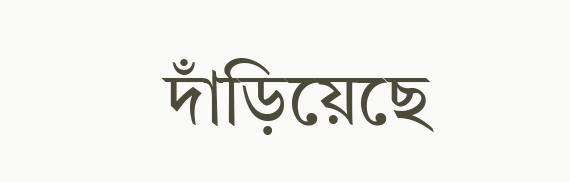দাঁড়িয়েছে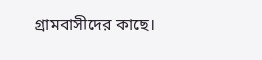গ্রামবাসীদের কাছে।